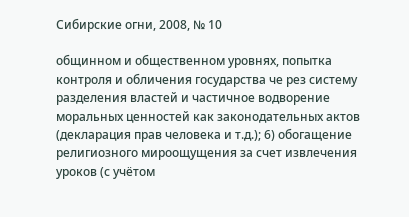Сибирские огни, 2008, № 10

общинном и общественном уровнях, попытка контроля и обличения государства че рез систему разделения властей и частичное водворение моральных ценностей как законодательных актов (декларация прав человека и т.д.); 6) обогащение религиозного мироощущения за счет извлечения уроков (с учётом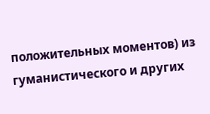положительных моментов) из гуманистического и других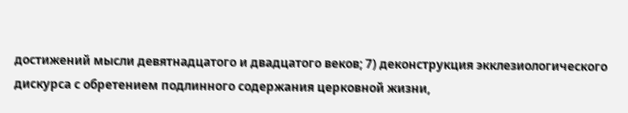достижений мысли девятнадцатого и двадцатого веков; 7) деконструкция экклезиологического дискурса с обретением подлинного содержания церковной жизни,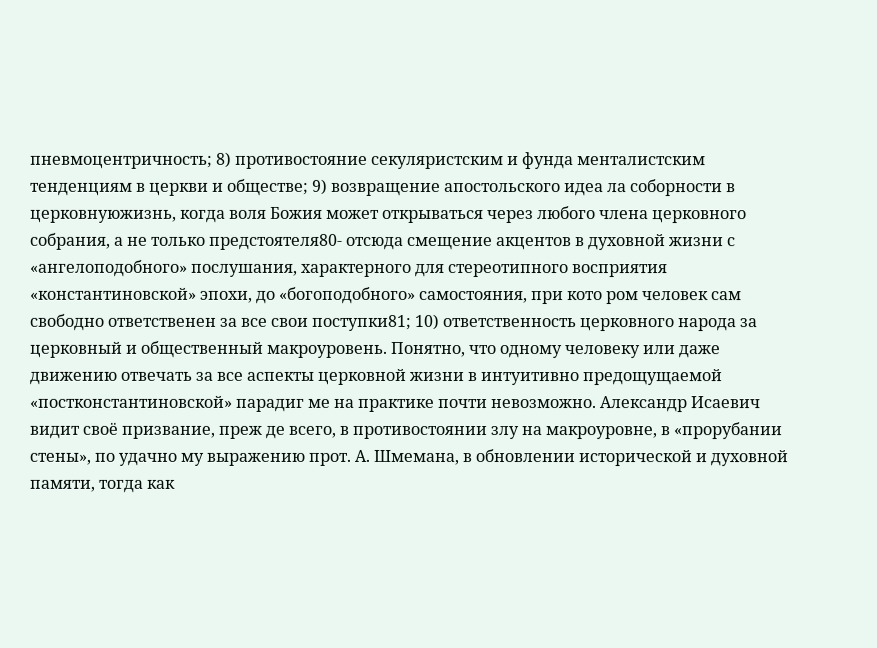пневмоцентричность; 8) противостояние секуляристским и фунда менталистским тенденциям в церкви и обществе; 9) возвращение апостольского идеа ла соборности в церковнуюжизнь, когда воля Божия может открываться через любого члена церковного собрания, а не только предстоятеля80- отсюда смещение акцентов в духовной жизни с «ангелоподобного» послушания, характерного для стереотипного восприятия «константиновской» эпохи, до «богоподобного» самостояния, при кото ром человек сам свободно ответственен за все свои поступки81; 10) ответственность церковного народа за церковный и общественный макроуровень. Понятно, что одному человеку или даже движению отвечать за все аспекты церковной жизни в интуитивно предощущаемой «постконстантиновской» парадиг ме на практике почти невозможно. Александр Исаевич видит своё призвание, преж де всего, в противостоянии злу на макроуровне, в «прорубании стены», по удачно му выражению прот. А. Шмемана, в обновлении исторической и духовной памяти, тогда как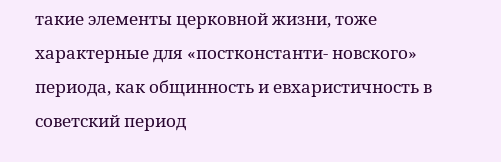такие элементы церковной жизни, тоже характерные для «постконстанти- новского» периода, как общинность и евхаристичность в советский период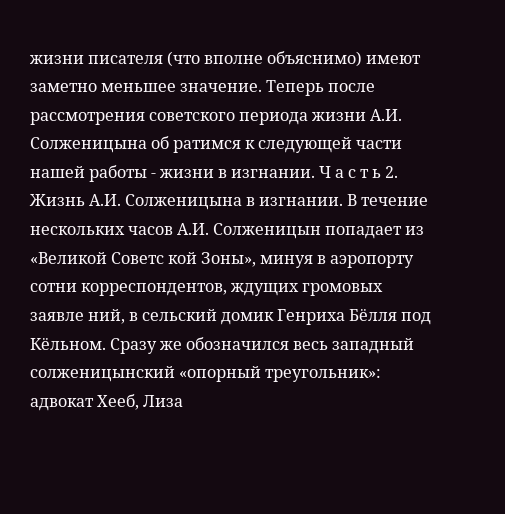жизни писателя (что вполне объяснимо) имеют заметно меньшее значение. Теперь после рассмотрения советского периода жизни А.И. Солженицына об ратимся к следующей части нашей работы - жизни в изгнании. Ч а с т ь 2. Жизнь А.И. Солженицына в изгнании. В течение нескольких часов А.И. Солженицын попадает из «Великой Советс кой Зоны», минуя в аэропорту сотни корреспондентов, ждущих громовых заявле ний, в сельский домик Генриха Бёлля под Кёльном. Сразу же обозначился весь западный солженицынский «опорный треугольник»: адвокат Хееб, Лиза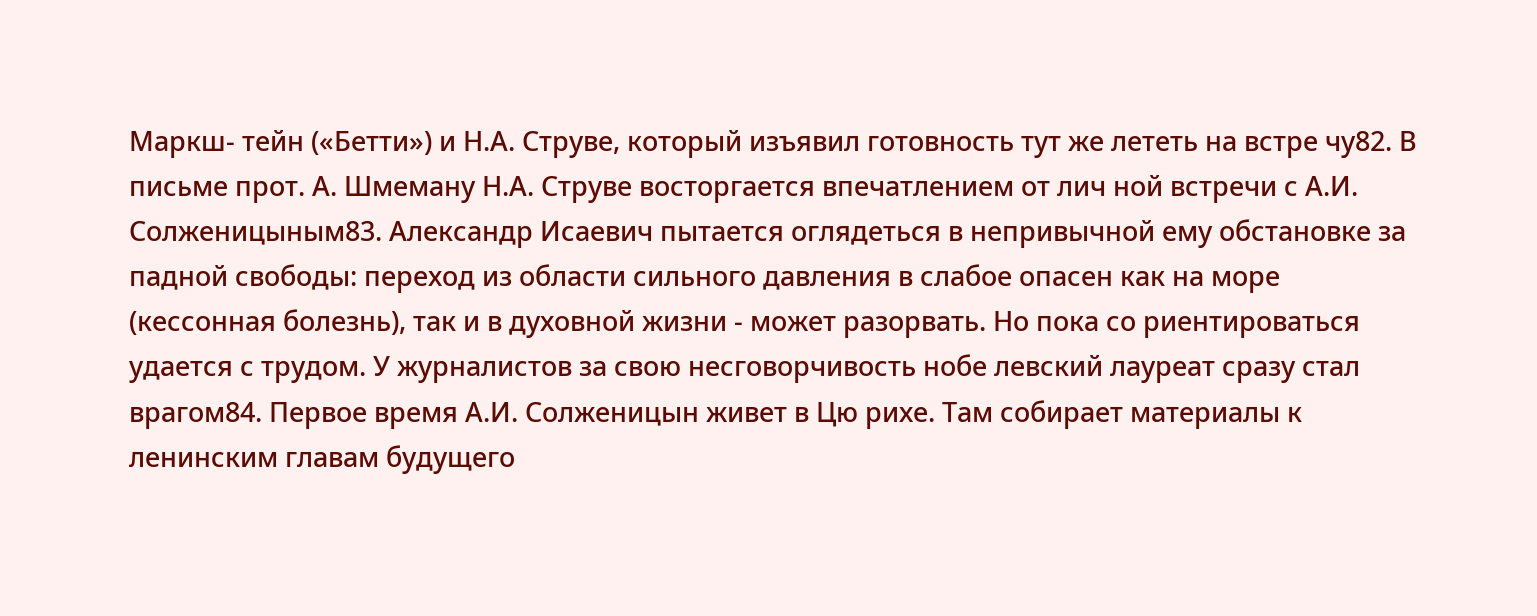Маркш- тейн («Бетти») и Н.А. Струве, который изъявил готовность тут же лететь на встре чу82. В письме прот. А. Шмеману Н.А. Струве восторгается впечатлением от лич ной встречи с А.И. Солженицыным83. Александр Исаевич пытается оглядеться в непривычной ему обстановке за падной свободы: переход из области сильного давления в слабое опасен как на море (кессонная болезнь), так и в духовной жизни - может разорвать. Но пока со риентироваться удается с трудом. У журналистов за свою несговорчивость нобе левский лауреат сразу стал врагом84. Первое время А.И. Солженицын живет в Цю рихе. Там собирает материалы к ленинским главам будущего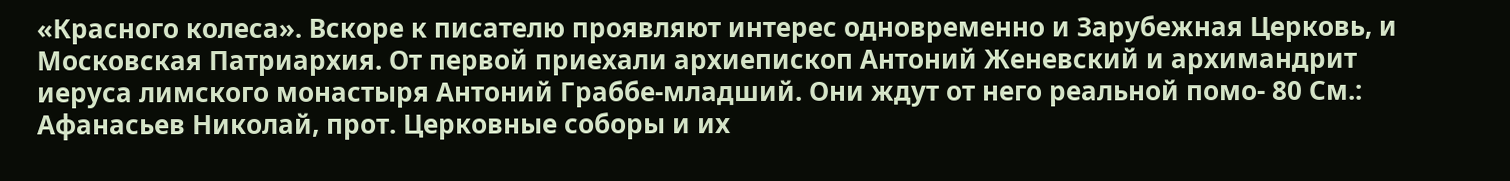«Красного колеса». Вскоре к писателю проявляют интерес одновременно и Зарубежная Церковь, и Московская Патриархия. От первой приехали архиепископ Антоний Женевский и архимандрит иеруса лимского монастыря Антоний Граббе-младший. Они ждут от него реальной помо- 80 См.: Афанасьев Николай, прот. Церковные соборы и их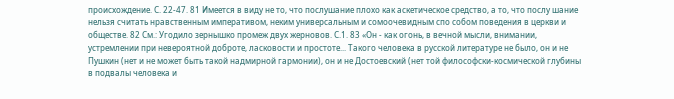происхождение. С. 22-47. 81 Имеется в виду не то, что послушание плохо как аскетическое средство, а то, что послу шание нельзя считать нравственным императивом, неким универсальным и сомоочевидным спо собом поведения в церкви и обществе. 82 См.: Угодило зернышко промеж двух жерновов. С.1. 83 «Он - как огонь, в вечной мысли, внимании, устремлении при невероятной доброте, ласковости и простоте... Такого человека в русской литературе не было, он и не Пушкин (нет и не может быть такой надмирной гармонии), он и не Достоевский (нет той философски-космической глубины в подвалы человека и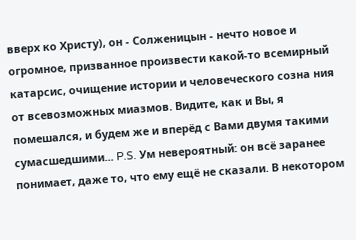вверх ко Христу), он - Солженицын - нечто новое и огромное, призванное произвести какой-то всемирный катарсис, очищение истории и человеческого созна ния от всевозможных миазмов. Видите, как и Вы, я помешался, и будем же и вперёд с Вами двумя такими сумасшедшими... P.S. Ум невероятный: он всё заранее понимает, даже то, что ему ещё не сказали. В некотором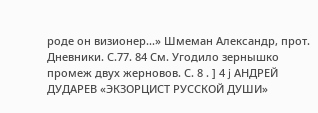роде он визионер...» Шмеман Александр, прот. Дневники. С.77. 84 См. Угодило зернышко промеж двух жерновов. С. 8 . ] 4 j АНДРЕЙ ДУДАРЕВ «ЭКЗОРЦИСТ РУССКОЙ ДУШИ»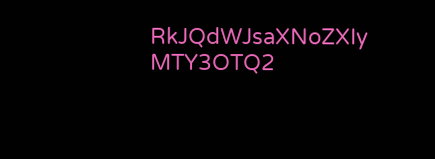RkJQdWJsaXNoZXIy MTY3OTQ2